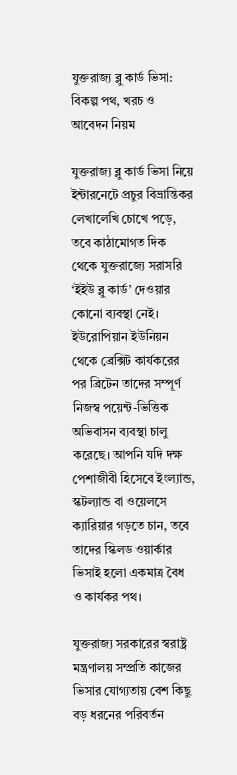যুক্তরাজ্য ব্লু কার্ড ভিসা: বিকল্প পথ, খরচ ও আবেদন নিয়ম

যুক্তরাজ্য ব্লু কার্ড ভিসা নিয়ে ইন্টারনেটে প্রচুর বিভ্রান্তিকর লেখালেখি চোখে পড়ে, তবে কাঠামোগত দিক থেকে যুক্তরাজ্যে সরাসরি ‘ইইউ ব্লু কার্ড’ দেওয়ার কোনো ব্যবস্থা নেই। ইউরোপিয়ান ইউনিয়ন থেকে ব্রেক্সিট কার্যকরের পর ব্রিটেন তাদের সম্পূর্ণ নিজস্ব পয়েন্ট-ভিত্তিক অভিবাসন ব্যবস্থা চালু করেছে। আপনি যদি দক্ষ পেশাজীবী হিসেবে ইংল্যান্ড, স্কটল্যান্ড বা ওয়েলসে ক্যারিয়ার গড়তে চান, তবে তাদের স্কিলড ওয়ার্কার ভিসাই হলো একমাত্র বৈধ ও কার্যকর পথ।

যুক্তরাজ্য সরকারের স্বরাষ্ট্র মন্ত্রণালয় সম্প্রতি কাজের ভিসার যোগ্যতায় বেশ কিছু বড় ধরনের পরিবর্তন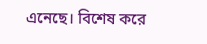এনেছে। বিশেষ করে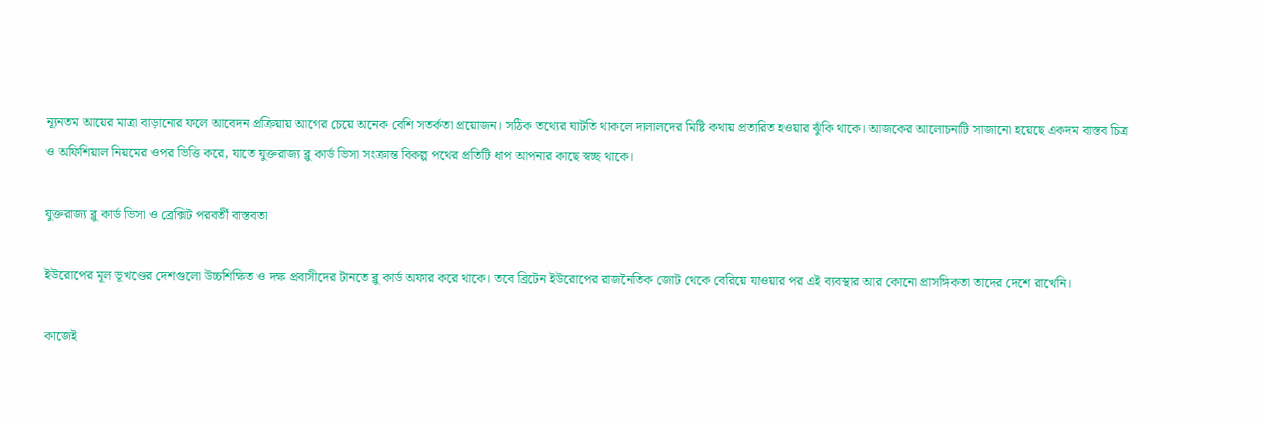ন্যূনতম আয়ের মাত্রা বাড়ানোর ফলে আবেদন প্রক্রিয়ায় আগের চেয়ে অনেক বেশি সতর্কতা প্রয়োজন। সঠিক তথ্যের ঘাটতি থাকলে দালালদের মিষ্টি কথায় প্রতারিত হওয়ার ঝুঁকি থাকে। আজকের আলোচনাটি সাজানো হয়েছে একদম বাস্তব চিত্র ও অফিশিয়াল নিয়মের ওপর ভিত্তি করে, যাতে যুক্তরাজ্য ব্লু কার্ড ভিসা সংক্রান্ত বিকল্প পথের প্রতিটি ধাপ আপনার কাছে স্বচ্ছ থাকে।

যুক্তরাজ্য ব্লু কার্ড ভিসা ও ব্রেক্সিট পরবর্তী বাস্তবতা

ইউরোপের মূল ভূখণ্ডের দেশগুলো উচ্চশিক্ষিত ও দক্ষ প্রবাসীদের টানতে ব্লু কার্ড অফার করে থাকে। তবে ব্রিটেন ইউরোপের রাজনৈতিক জোট থেকে বেরিয়ে যাওয়ার পর এই ব্যবস্থার আর কোনো প্রাসঙ্গিকতা তাদের দেশে রাখেনি।

কাজেই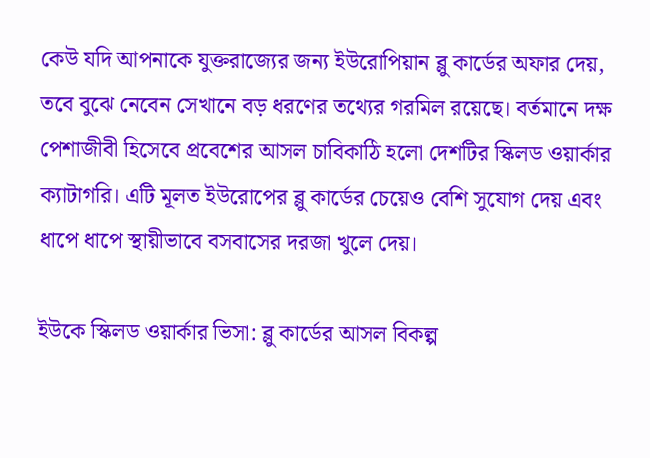কেউ যদি আপনাকে যুক্তরাজ্যের জন্য ইউরোপিয়ান ব্লু কার্ডের অফার দেয়, তবে বুঝে নেবেন সেখানে বড় ধরণের তথ্যের গরমিল রয়েছে। বর্তমানে দক্ষ পেশাজীবী হিসেবে প্রবেশের আসল চাবিকাঠি হলো দেশটির স্কিলড ওয়ার্কার ক্যাটাগরি। এটি মূলত ইউরোপের ব্লু কার্ডের চেয়েও বেশি সুযোগ দেয় এবং ধাপে ধাপে স্থায়ীভাবে বসবাসের দরজা খুলে দেয়।

ইউকে স্কিলড ওয়ার্কার ভিসা: ব্লু কার্ডের আসল বিকল্প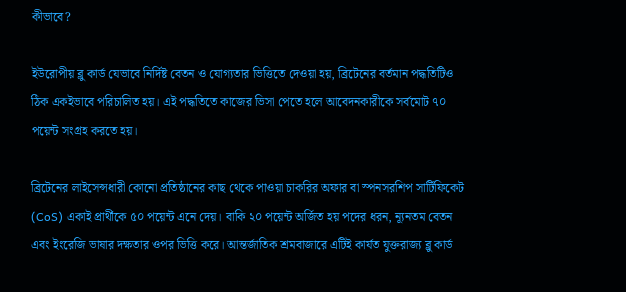কীভাবে?

ইউরোপীয় ব্লু কার্ড যেভাবে নির্দিষ্ট বেতন ও যোগ্যতার ভিত্তিতে দেওয়া হয়, ব্রিটেনের বর্তমান পদ্ধতিটিও ঠিক একইভাবে পরিচালিত হয়। এই পদ্ধতিতে কাজের ভিসা পেতে হলে আবেদনকারীকে সর্বমোট ৭০ পয়েন্ট সংগ্রহ করতে হয়।

ব্রিটেনের লাইসেন্সধারী কোনো প্রতিষ্ঠানের কাছ থেকে পাওয়া চাকরির অফার বা স্পনসরশিপ সার্টিফিকেট (CoS) একাই প্রার্থীকে ৫০ পয়েন্ট এনে দেয়। বাকি ২০ পয়েন্ট অর্জিত হয় পদের ধরন, ন্যূনতম বেতন এবং ইংরেজি ভাষার দক্ষতার ওপর ভিত্তি করে। আন্তর্জাতিক শ্রমবাজারে এটিই কার্যত যুক্তরাজ্য ব্লু কার্ড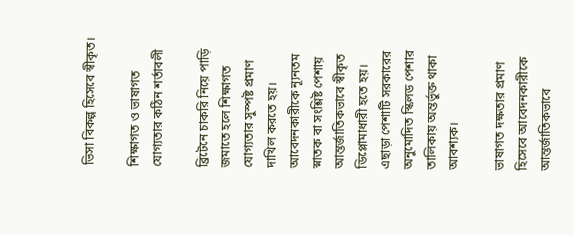ভিসা বিকল্প হিসেবে স্বীকৃত।

শিক্ষাগত ও ভাষাগত যোগ্যতার কঠিন শর্তাবলী

ব্রিটেনে চাকরি নিয়ে পাড়ি জমাতে হলে শিক্ষাগত যোগ্যতার সুস্পষ্ট প্রমাণ দাখিল করতে হয়। আবেদনকারীকে ন্যূনতম স্নাতক বা সংশ্লিষ্ট পেশায় আন্তর্জাতিকভাবে স্বীকৃত ডিপ্লোমাধারী হতে হয়। এছাড়া পেশাটি সরকারের অনুমোদিত স্কিলড পেশার তালিকায় অন্তর্ভুক্ত থাকা আবশ্যক।

ভাষাগত দক্ষতার প্রমাণ হিসেবে আবেদনকারীকে আন্তর্জাতিকভাবে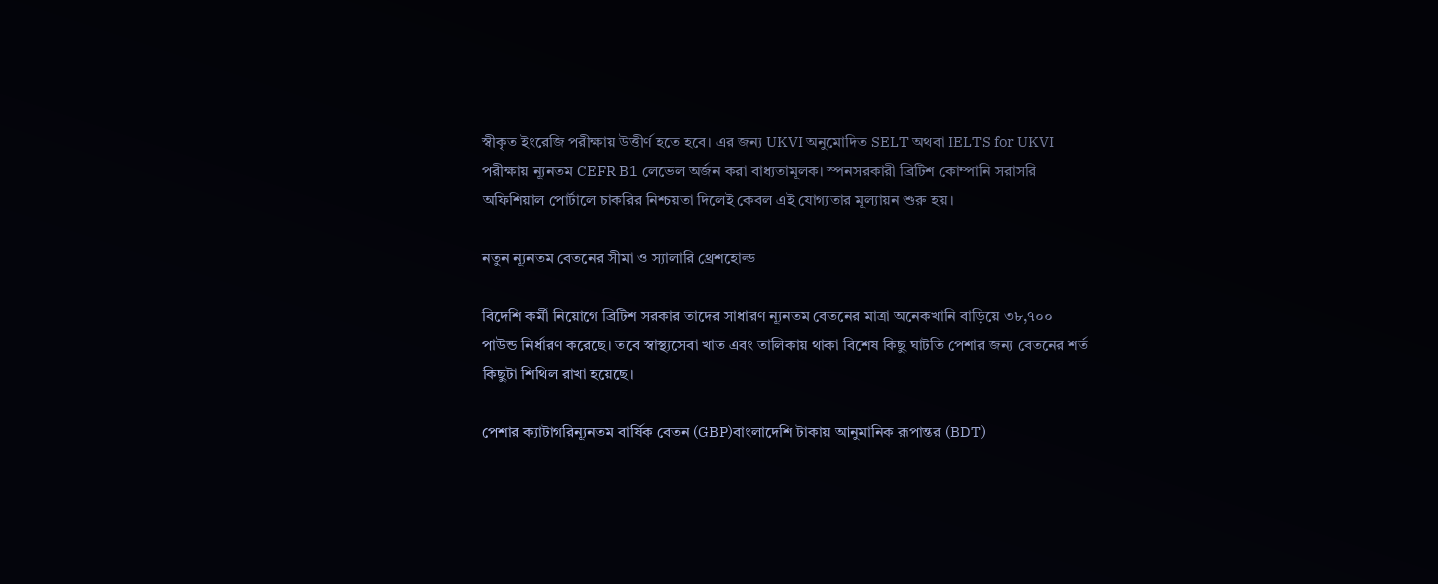স্বীকৃত ইংরেজি পরীক্ষায় উত্তীর্ণ হতে হবে। এর জন্য UKVI অনুমোদিত SELT অথবা IELTS for UKVI পরীক্ষায় ন্যূনতম CEFR B1 লেভেল অর্জন করা বাধ্যতামূলক। স্পনসরকারী ব্রিটিশ কোম্পানি সরাসরি অফিশিয়াল পোর্টালে চাকরির নিশ্চয়তা দিলেই কেবল এই যোগ্যতার মূল্যায়ন শুরু হয়।

নতুন ন্যূনতম বেতনের সীমা ও স্যালারি থ্রেশহোল্ড

বিদেশি কর্মী নিয়োগে ব্রিটিশ সরকার তাদের সাধারণ ন্যূনতম বেতনের মাত্রা অনেকখানি বাড়িয়ে ৩৮,৭০০ পাউন্ড নির্ধারণ করেছে। তবে স্বাস্থ্যসেবা খাত এবং তালিকায় থাকা বিশেষ কিছু ঘাটতি পেশার জন্য বেতনের শর্ত কিছুটা শিথিল রাখা হয়েছে।

পেশার ক্যাটাগরিন্যূনতম বার্ষিক বেতন (GBP)বাংলাদেশি টাকায় আনুমানিক রূপান্তর (BDT)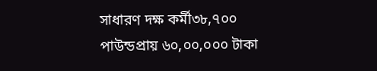সাধারণ দক্ষ কর্মী৩৮,৭০০ পাউন্ডপ্রায় ৬০,০০,০০০ টাকা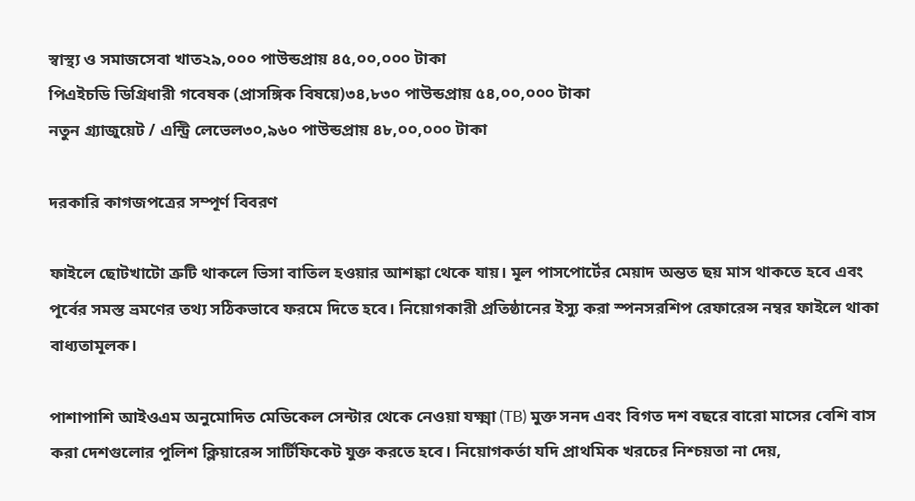স্বাস্থ্য ও সমাজসেবা খাত২৯,০০০ পাউন্ডপ্রায় ৪৫,০০,০০০ টাকা
পিএইচডি ডিগ্রিধারী গবেষক (প্রাসঙ্গিক বিষয়ে)৩৪,৮৩০ পাউন্ডপ্রায় ৫৪,০০,০০০ টাকা
নতুন গ্র্যাজুয়েট / এন্ট্রি লেভেল৩০,৯৬০ পাউন্ডপ্রায় ৪৮,০০,০০০ টাকা

দরকারি কাগজপত্রের সম্পূর্ণ বিবরণ

ফাইলে ছোটখাটো ত্রুটি থাকলে ভিসা বাতিল হওয়ার আশঙ্কা থেকে যায়। মূল পাসপোর্টের মেয়াদ অন্তত ছয় মাস থাকতে হবে এবং পূর্বের সমস্ত ভ্রমণের তথ্য সঠিকভাবে ফরমে দিতে হবে। নিয়োগকারী প্রতিষ্ঠানের ইস্যু করা স্পনসরশিপ রেফারেন্স নম্বর ফাইলে থাকা বাধ্যতামূলক।

পাশাপাশি আইওএম অনুমোদিত মেডিকেল সেন্টার থেকে নেওয়া যক্ষ্মা (TB) মুক্ত সনদ এবং বিগত দশ বছরে বারো মাসের বেশি বাস করা দেশগুলোর পুলিশ ক্লিয়ারেন্স সার্টিফিকেট যুক্ত করতে হবে। নিয়োগকর্তা যদি প্রাথমিক খরচের নিশ্চয়তা না দেয়,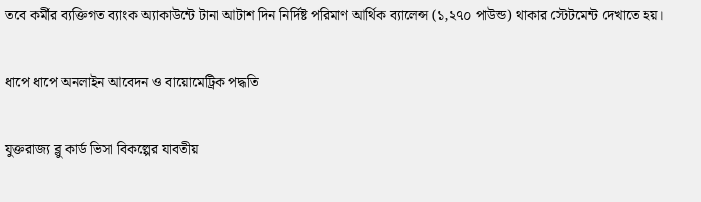তবে কর্মীর ব্যক্তিগত ব্যাংক অ্যাকাউন্টে টানা আটাশ দিন নির্দিষ্ট পরিমাণ আর্থিক ব্যালেন্স (১,২৭০ পাউন্ড) থাকার স্টেটমেন্ট দেখাতে হয়।

ধাপে ধাপে অনলাইন আবেদন ও বায়োমেট্রিক পদ্ধতি

যুক্তরাজ্য ব্লু কার্ড ভিসা বিকল্পের যাবতীয়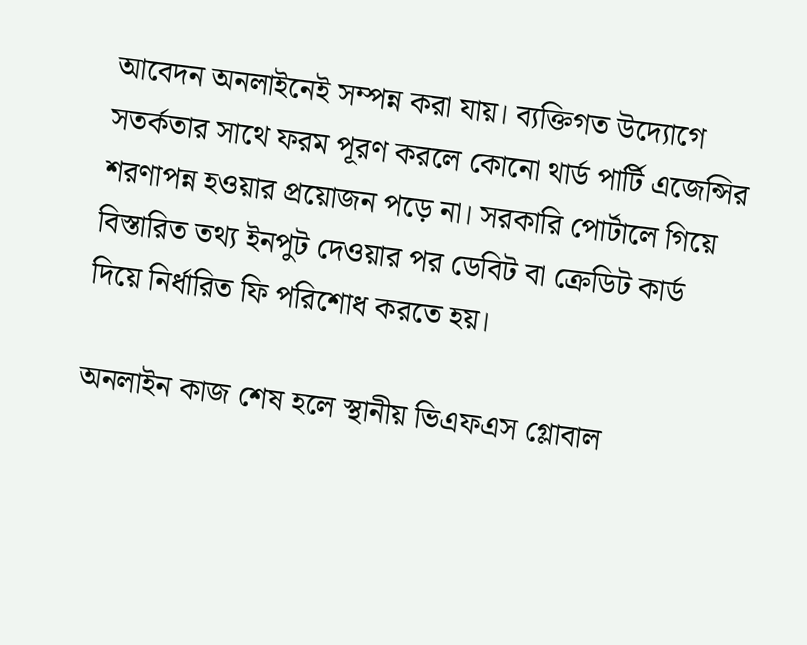আবেদন অনলাইনেই সম্পন্ন করা যায়। ব্যক্তিগত উদ্যোগে সতর্কতার সাথে ফরম পূরণ করলে কোনো থার্ড পার্টি এজেন্সির শরণাপন্ন হওয়ার প্রয়োজন পড়ে না। সরকারি পোর্টালে গিয়ে বিস্তারিত তথ্য ইনপুট দেওয়ার পর ডেবিট বা ক্রেডিট কার্ড দিয়ে নির্ধারিত ফি পরিশোধ করতে হয়।

অনলাইন কাজ শেষ হলে স্থানীয় ভিএফএস গ্লোবাল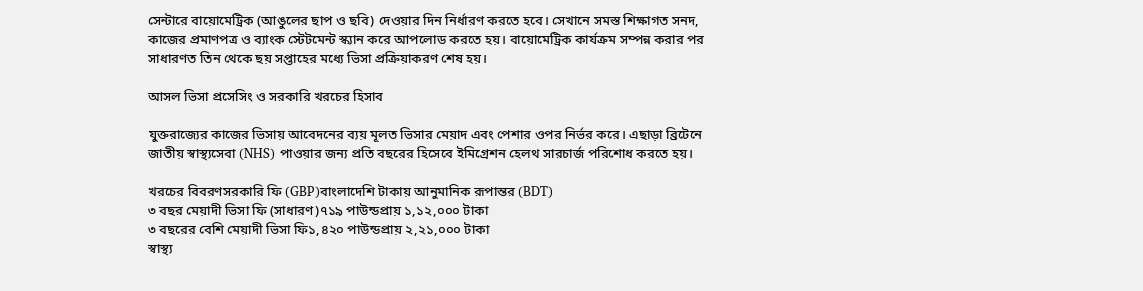সেন্টারে বায়োমেট্রিক (আঙুলের ছাপ ও ছবি) দেওয়ার দিন নির্ধারণ করতে হবে। সেখানে সমস্ত শিক্ষাগত সনদ, কাজের প্রমাণপত্র ও ব্যাংক স্টেটমেন্ট স্ক্যান করে আপলোড করতে হয়। বায়োমেট্রিক কার্যক্রম সম্পন্ন করার পর সাধারণত তিন থেকে ছয় সপ্তাহের মধ্যে ভিসা প্রক্রিয়াকরণ শেষ হয়।

আসল ভিসা প্রসেসিং ও সরকারি খরচের হিসাব

যুক্তরাজ্যের কাজের ভিসায় আবেদনের ব্যয় মূলত ভিসার মেয়াদ এবং পেশার ওপর নির্ভর করে। এছাড়া ব্রিটেনে জাতীয় স্বাস্থ্যসেবা (NHS) পাওয়ার জন্য প্রতি বছরের হিসেবে ইমিগ্রেশন হেলথ সারচার্জ পরিশোধ করতে হয়।

খরচের বিবরণসরকারি ফি (GBP)বাংলাদেশি টাকায় আনুমানিক রূপান্তর (BDT)
৩ বছর মেয়াদী ভিসা ফি (সাধারণ)৭১৯ পাউন্ডপ্রায় ১,১২,০০০ টাকা
৩ বছরের বেশি মেয়াদী ভিসা ফি১,৪২০ পাউন্ডপ্রায় ২,২১,০০০ টাকা
স্বাস্থ্য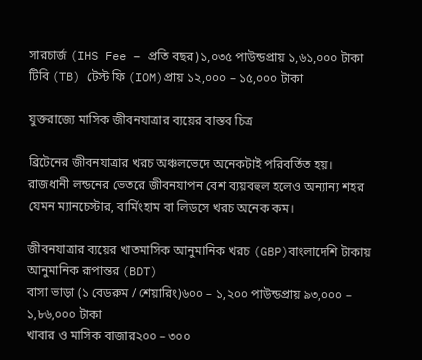সারচার্জ (IHS Fee – প্রতি বছর)১,০৩৫ পাউন্ডপ্রায় ১,৬১,০০০ টাকা
টিবি (TB) টেস্ট ফি (IOM)প্রায় ১২,০০০ – ১৫,০০০ টাকা

যুক্তরাজ্যে মাসিক জীবনযাত্রার ব্যয়ের বাস্তব চিত্র

ব্রিটেনের জীবনযাত্রার খরচ অঞ্চলভেদে অনেকটাই পরিবর্তিত হয়। রাজধানী লন্ডনের ভেতরে জীবনযাপন বেশ ব্যয়বহুল হলেও অন্যান্য শহর যেমন ম্যানচেস্টার, বার্মিংহাম বা লিডসে খরচ অনেক কম।

জীবনযাত্রার ব্যয়ের খাতমাসিক আনুমানিক খরচ (GBP)বাংলাদেশি টাকায় আনুমানিক রূপান্তর (BDT)
বাসা ভাড়া (১ বেডরুম / শেয়ারিং)৬০০ – ১,২০০ পাউন্ডপ্রায় ৯৩,০০০ – ১,৮৬,০০০ টাকা
খাবার ও মাসিক বাজার২০০ – ৩০০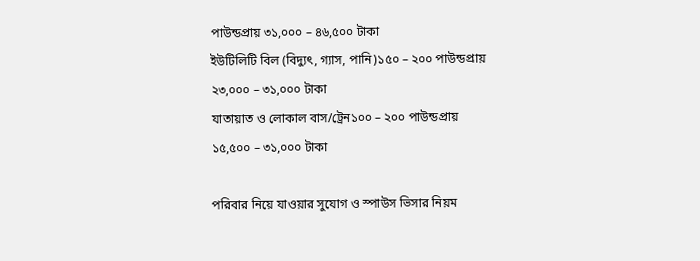পাউন্ডপ্রায় ৩১,০০০ – ৪৬,৫০০ টাকা
ইউটিলিটি বিল (বিদ্যুৎ, গ্যাস, পানি)১৫০ – ২০০ পাউন্ডপ্রায় ২৩,০০০ – ৩১,০০০ টাকা
যাতায়াত ও লোকাল বাস/ট্রেন১০০ – ২০০ পাউন্ডপ্রায় ১৫,৫০০ – ৩১,০০০ টাকা

পরিবার নিয়ে যাওয়ার সুযোগ ও স্পাউস ভিসার নিয়ম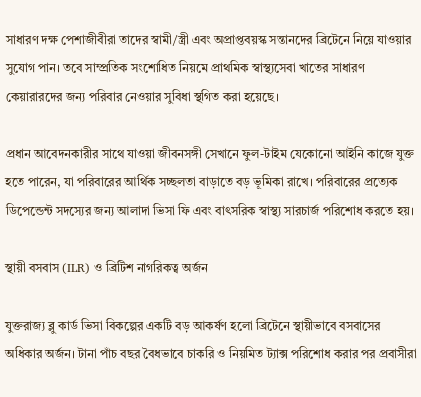সাধারণ দক্ষ পেশাজীবীরা তাদের স্বামী/স্ত্রী এবং অপ্রাপ্তবয়স্ক সন্তানদের ব্রিটেনে নিয়ে যাওয়ার সুযোগ পান। তবে সাম্প্রতিক সংশোধিত নিয়মে প্রাথমিক স্বাস্থ্যসেবা খাতের সাধারণ কেয়ারারদের জন্য পরিবার নেওয়ার সুবিধা স্থগিত করা হয়েছে।

প্রধান আবেদনকারীর সাথে যাওয়া জীবনসঙ্গী সেখানে ফুল-টাইম যেকোনো আইনি কাজে যুক্ত হতে পারেন, যা পরিবারের আর্থিক সচ্ছলতা বাড়াতে বড় ভূমিকা রাখে। পরিবারের প্রত্যেক ডিপেন্ডেন্ট সদস্যের জন্য আলাদা ভিসা ফি এবং বাৎসরিক স্বাস্থ্য সারচার্জ পরিশোধ করতে হয়।

স্থায়ী বসবাস (ILR) ও ব্রিটিশ নাগরিকত্ব অর্জন

যুক্তরাজ্য ব্লু কার্ড ভিসা বিকল্পের একটি বড় আকর্ষণ হলো ব্রিটেনে স্থায়ীভাবে বসবাসের অধিকার অর্জন। টানা পাঁচ বছর বৈধভাবে চাকরি ও নিয়মিত ট্যাক্স পরিশোধ করার পর প্রবাসীরা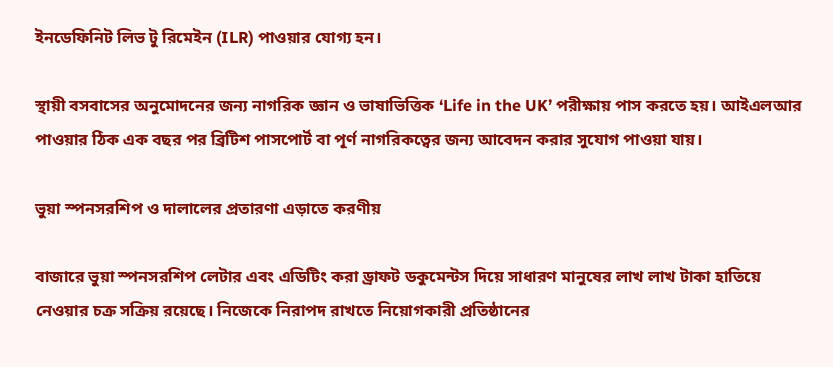ইনডেফিনিট লিভ টু রিমেইন (ILR) পাওয়ার যোগ্য হন।

স্থায়ী বসবাসের অনুমোদনের জন্য নাগরিক জ্ঞান ও ভাষাভিত্তিক ‘Life in the UK’ পরীক্ষায় পাস করতে হয়। আইএলআর পাওয়ার ঠিক এক বছর পর ব্রিটিশ পাসপোর্ট বা পূর্ণ নাগরিকত্বের জন্য আবেদন করার সুযোগ পাওয়া যায়।

ভুয়া স্পনসরশিপ ও দালালের প্রতারণা এড়াতে করণীয়

বাজারে ভুয়া স্পনসরশিপ লেটার এবং এডিটিং করা ড্রাফট ডকুমেন্টস দিয়ে সাধারণ মানুষের লাখ লাখ টাকা হাতিয়ে নেওয়ার চক্র সক্রিয় রয়েছে। নিজেকে নিরাপদ রাখতে নিয়োগকারী প্রতিষ্ঠানের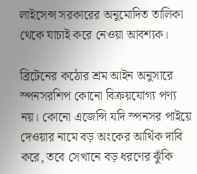লাইসেন্স সরকারের অনুমোদিত তালিকা থেকে যাচাই করে নেওয়া আবশ্যক।

ব্রিটেনের কঠোর শ্রম আইন অনুসারে স্পনসরশিপ কোনো বিক্রয়যোগ্য পণ্য নয়। কোনো এজেন্সি যদি স্পনসর পাইয়ে দেওয়ার নামে বড় অংকের আর্থিক দাবি করে, তবে সেখানে বড় ধরণের ঝুঁকি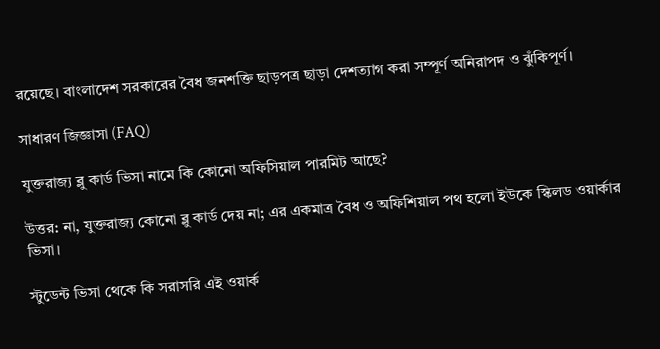রয়েছে। বাংলাদেশ সরকারের বৈধ জনশক্তি ছাড়পত্র ছাড়া দেশত্যাগ করা সম্পূর্ণ অনিরাপদ ও ঝুঁকিপূর্ণ।

সাধারণ জিজ্ঞাসা (FAQ)

যুক্তরাজ্য ব্লু কার্ড ভিসা নামে কি কোনো অফিসিয়াল পারমিট আছে?

উত্তর: না, যুক্তরাজ্য কোনো ব্লু কার্ড দেয় না; এর একমাত্র বৈধ ও অফিশিয়াল পথ হলো ইউকে স্কিলড ওয়ার্কার ভিসা।

স্টুডেন্ট ভিসা থেকে কি সরাসরি এই ওয়ার্ক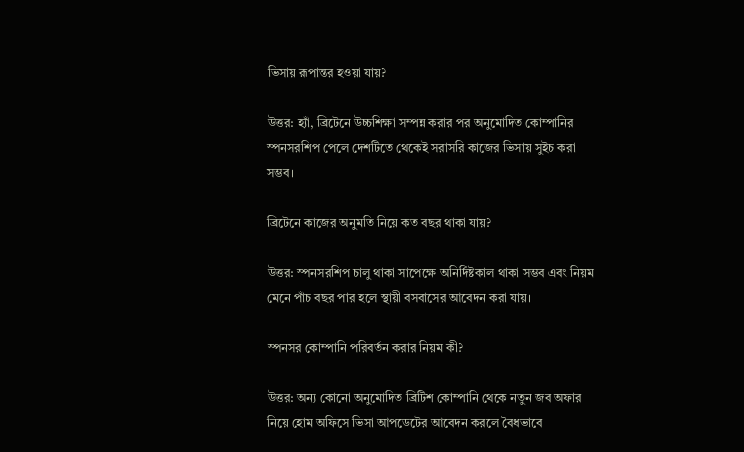ভিসায় রূপান্তর হওয়া যায়?

উত্তর: হ্যাঁ, ব্রিটেনে উচ্চশিক্ষা সম্পন্ন করার পর অনুমোদিত কোম্পানির স্পনসরশিপ পেলে দেশটিতে থেকেই সরাসরি কাজের ভিসায় সুইচ করা সম্ভব।

ব্রিটেনে কাজের অনুমতি নিয়ে কত বছর থাকা যায়?

উত্তর: স্পনসরশিপ চালু থাকা সাপেক্ষে অনির্দিষ্টকাল থাকা সম্ভব এবং নিয়ম মেনে পাঁচ বছর পার হলে স্থায়ী বসবাসের আবেদন করা যায়।

স্পনসর কোম্পানি পরিবর্তন করার নিয়ম কী?

উত্তর: অন্য কোনো অনুমোদিত ব্রিটিশ কোম্পানি থেকে নতুন জব অফার নিয়ে হোম অফিসে ভিসা আপডেটের আবেদন করলে বৈধভাবে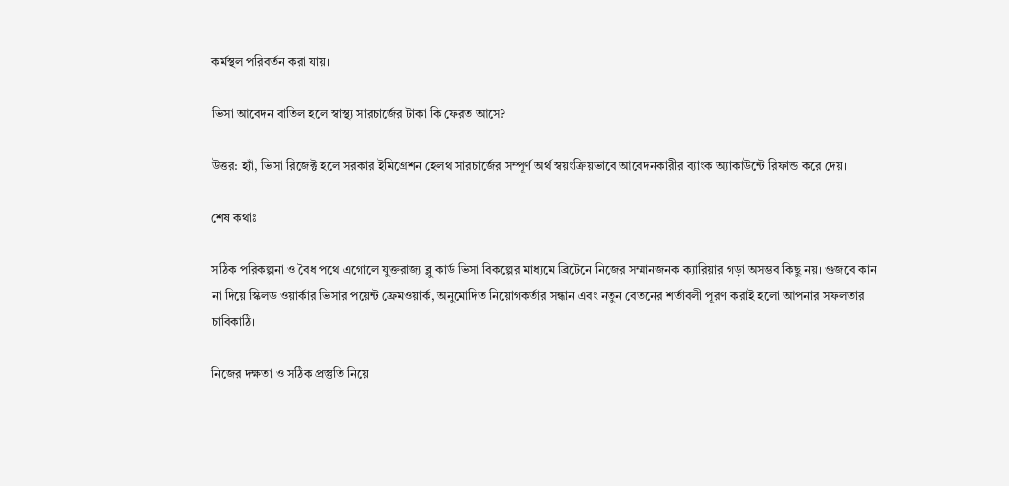কর্মস্থল পরিবর্তন করা যায়।

ভিসা আবেদন বাতিল হলে স্বাস্থ্য সারচার্জের টাকা কি ফেরত আসে?

উত্তর: হ্যাঁ, ভিসা রিজেক্ট হলে সরকার ইমিগ্রেশন হেলথ সারচার্জের সম্পূর্ণ অর্থ স্বয়ংক্রিয়ভাবে আবেদনকারীর ব্যাংক অ্যাকাউন্টে রিফান্ড করে দেয়।

শেষ কথাঃ

সঠিক পরিকল্পনা ও বৈধ পথে এগোলে যুক্তরাজ্য ব্লু কার্ড ভিসা বিকল্পের মাধ্যমে ব্রিটেনে নিজের সম্মানজনক ক্যারিয়ার গড়া অসম্ভব কিছু নয়। গুজবে কান না দিয়ে স্কিলড ওয়ার্কার ভিসার পয়েন্ট ফ্রেমওয়ার্ক, অনুমোদিত নিয়োগকর্তার সন্ধান এবং নতুন বেতনের শর্তাবলী পূরণ করাই হলো আপনার সফলতার চাবিকাঠি।

নিজের দক্ষতা ও সঠিক প্রস্তুতি নিয়ে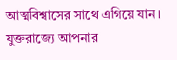আত্মবিশ্বাসের সাথে এগিয়ে যান। যুক্তরাজ্যে আপনার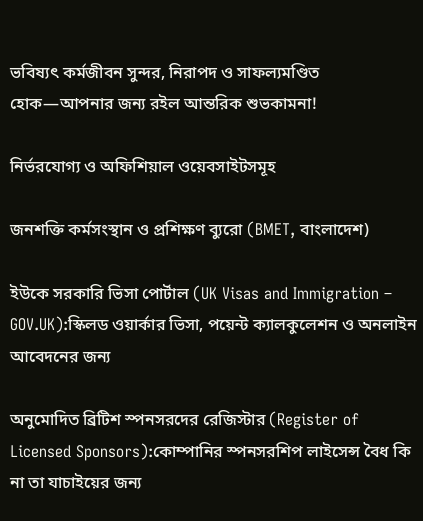ভবিষ্যৎ কর্মজীবন সুন্দর, নিরাপদ ও সাফল্যমণ্ডিত হোক—আপনার জন্য রইল আন্তরিক শুভকামনা!

নির্ভরযোগ্য ও অফিশিয়াল ওয়েবসাইটসমূহ

জনশক্তি কর্মসংস্থান ও প্রশিক্ষণ ব্যুরো (BMET, বাংলাদেশ)

ইউকে সরকারি ভিসা পোর্টাল (UK Visas and Immigration – GOV.UK):স্কিলড ওয়ার্কার ভিসা, পয়েন্ট ক্যালকুলেশন ও অনলাইন আবেদনের জন্য

অনুমোদিত ব্রিটিশ স্পনসরদের রেজিস্টার (Register of Licensed Sponsors):কোম্পানির স্পনসরশিপ লাইসেন্স বৈধ কি না তা যাচাইয়ের জন্য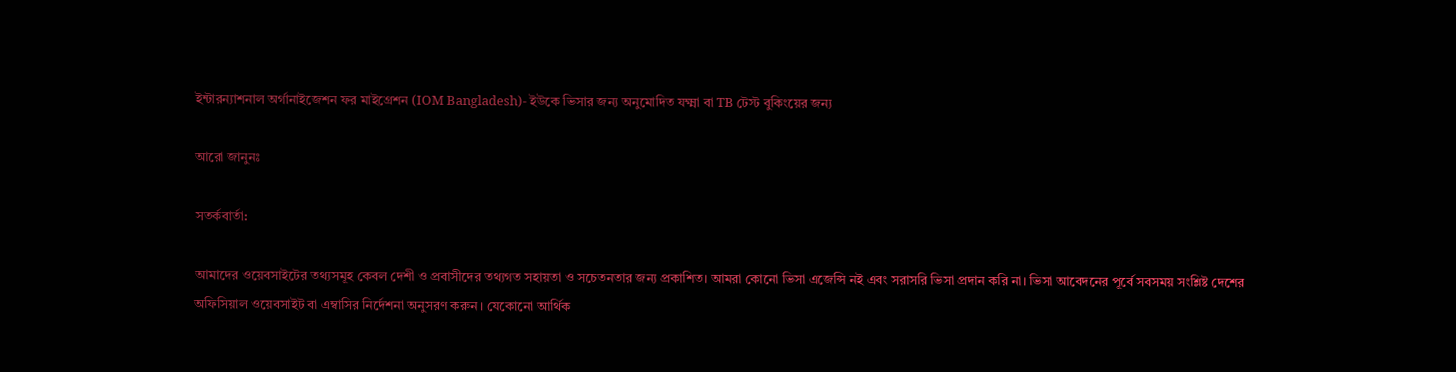ইন্টারন্যাশনাল অর্গানাইজেশন ফর মাইগ্রেশন (IOM Bangladesh)- ইউকে ভিসার জন্য অনুমোদিত যক্ষ্মা বা TB টেস্ট বুকিংয়ের জন্য

আরো জানুনঃ

সতর্কবার্তা:

আমাদের ওয়েবসাইটের তথ্যসমূহ কেবল দেশী ও প্রবাসীদের তথ্যগত সহায়তা ও সচেতনতার জন্য প্রকাশিত। আমরা কোনো ভিসা এজেন্সি নই এবং সরাসরি ভিসা প্রদান করি না। ভিসা আবেদনের পূর্বে সবসময় সংশ্লিষ্ট দেশের অফিসিয়াল ওয়েবসাইট বা এম্বাসির নির্দেশনা অনুসরণ করুন। যেকোনো আর্থিক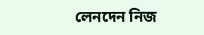লেনদেন নিজ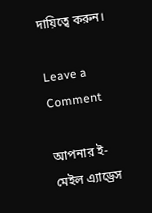দায়িত্বে করুন।

Leave a Comment

আপনার ই-মেইল এ্যাড্রেস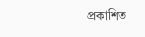প্রকাশিত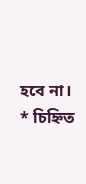হবে না। * চিহ্নিত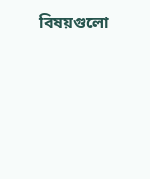বিষয়গুলো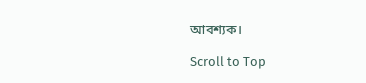আবশ্যক।

Scroll to Top